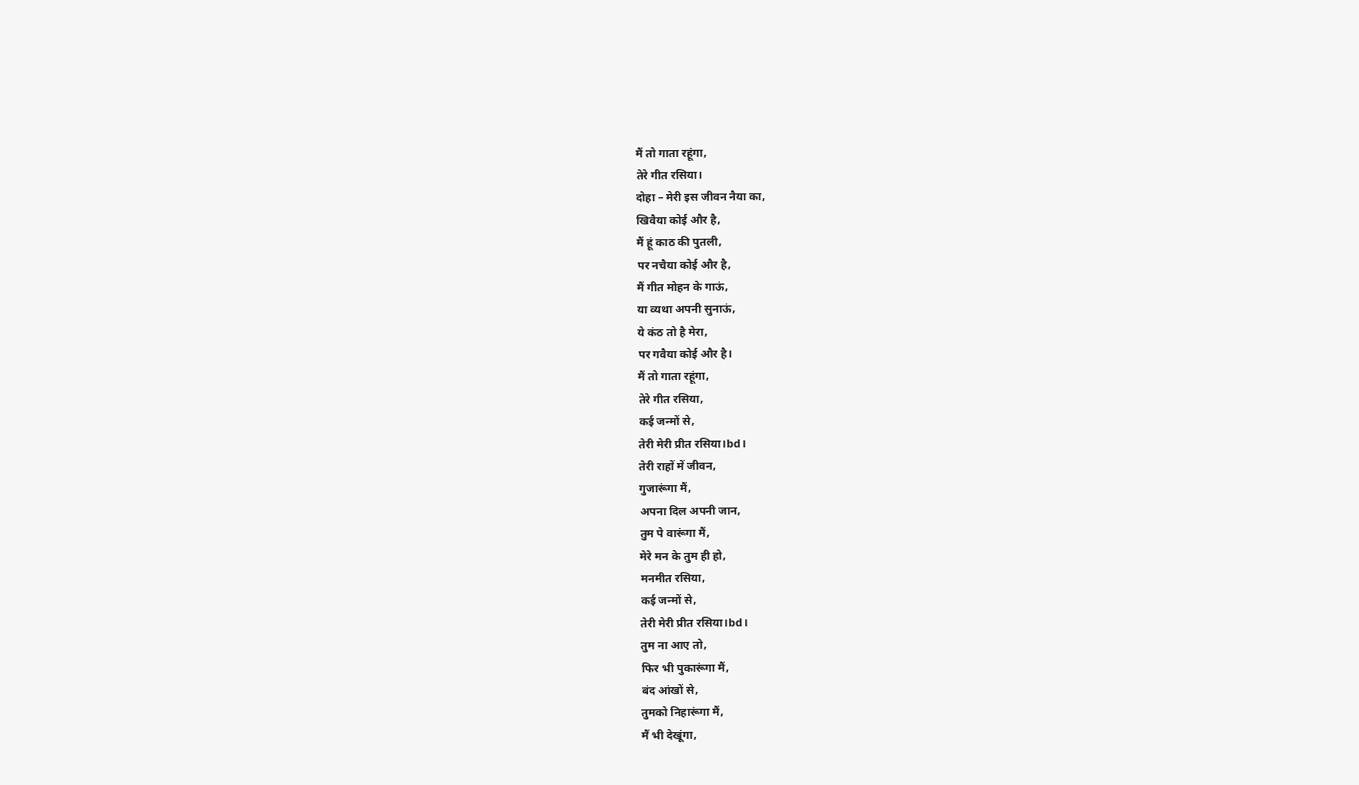मैं तो गाता रहूंगा,
तेरे गीत रसिया।
दोहा – मेरी इस जीवन नैया का,
खिवैया कोई और है,
मैं हूं काठ की पुतली,
पर नचैया कोई और है,
मैं गीत मोहन के गाऊं,
या व्यथा अपनी सुनाऊं,
ये कंठ तो है मेरा,
पर गवैया कोई और है।
मैं तो गाता रहूंगा,
तेरे गीत रसिया,
कई जन्मों से,
तेरी मेरी प्रीत रसिया।bd।
तेरी राहों में जीवन,
गुजारूंगा मैं,
अपना दिल अपनी जान,
तुम पे वारूंगा मैं,
मेरे मन के तुम ही हो,
मनमीत रसिया,
कई जन्मों से,
तेरी मेरी प्रीत रसिया।bd।
तुम ना आए तो,
फिर भी पुकारूंगा मैं,
बंद आंखों से,
तुमको निहारूंगा मैं,
मैं भी देखूंगा,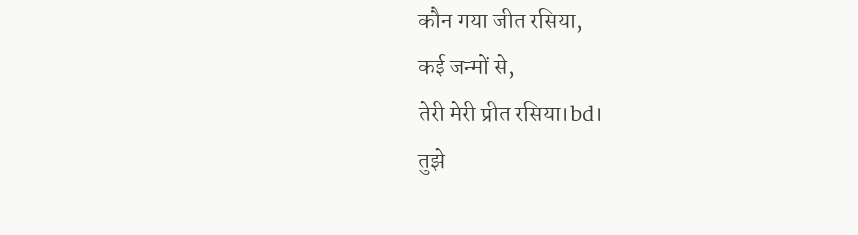कौन गया जीत रसिया,
कई जन्मों से,
तेरी मेरी प्रीत रसिया।bd।
तुझे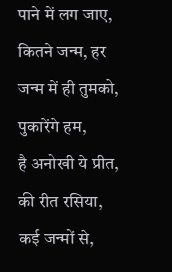पाने में लग जाए,
कितने जन्म, हर जन्म में ही तुमको,
पुकारेंगे हम,
है अनोखी ये प्रीत,
की रीत रसिया,
कई जन्मों से,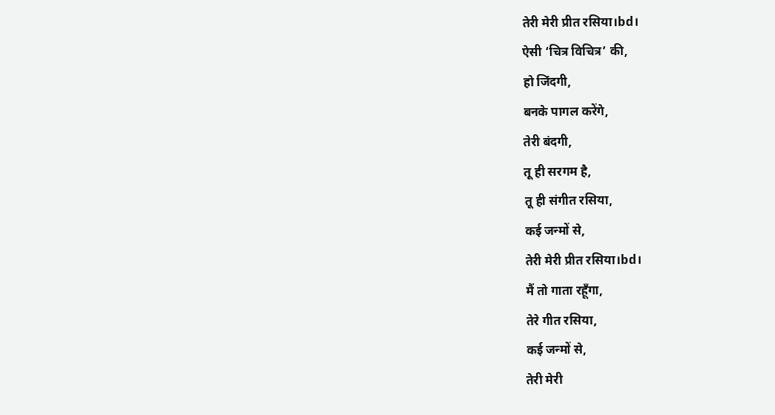तेरी मेरी प्रीत रसिया।bd।
ऐसी ‘चित्र विचित्र’ की,
हो जिंदगी,
बनके पागल करेंगे,
तेरी बंदगी,
तू ही सरगम है,
तू ही संगीत रसिया,
कई जन्मों से,
तेरी मेरी प्रीत रसिया।bd।
मैं तो गाता रहूँगा,
तेरे गीत रसिया,
कई जन्मों से,
तेरी मेरी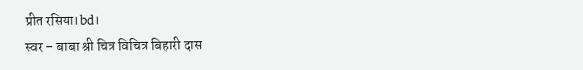प्रीत रसिया।bd।
स्वर – बाबा श्री चित्र विचित्र बिहारी दास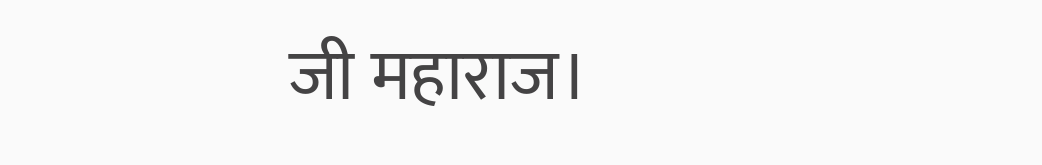जी महाराज।